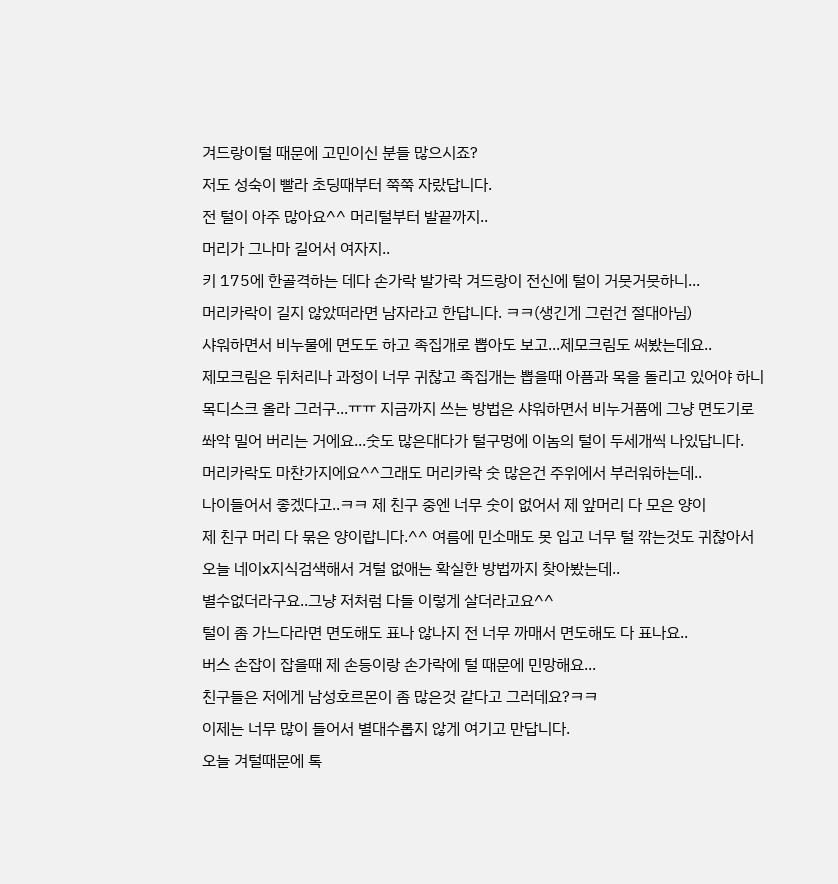겨드랑이털 때문에 고민이신 분들 많으시죠?
저도 성숙이 빨라 초딩때부터 쭉쭉 자랐답니다.
전 털이 아주 많아요^^ 머리털부터 발끝까지..
머리가 그나마 길어서 여자지..
키 175에 한골격하는 데다 손가락 발가락 겨드랑이 전신에 털이 거뭇거뭇하니...
머리카락이 길지 않았떠라면 남자라고 한답니다. ㅋㅋ(생긴게 그런건 절대아님)
샤워하면서 비누물에 면도도 하고 족집개로 뽑아도 보고...제모크림도 써봤는데요..
제모크림은 뒤처리나 과정이 너무 귀찮고 족집개는 뽑을때 아픔과 목을 돌리고 있어야 하니
목디스크 올라 그러구...ㅠㅠ 지금까지 쓰는 방법은 샤워하면서 비누거품에 그냥 면도기로
쏴악 밀어 버리는 거에요...숫도 많은대다가 털구멍에 이놈의 털이 두세개씩 나있답니다.
머리카락도 마찬가지에요^^그래도 머리카락 숫 많은건 주위에서 부러워하는데..
나이들어서 좋겠다고..ㅋㅋ 제 친구 중엔 너무 숫이 없어서 제 앞머리 다 모은 양이
제 친구 머리 다 묶은 양이랍니다.^^ 여름에 민소매도 못 입고 너무 털 깎는것도 귀찮아서
오늘 네이x지식검색해서 겨털 없애는 확실한 방법까지 찾아봤는데..
별수없더라구요..그냥 저처럼 다들 이렇게 살더라고요^^
털이 좀 가느다라면 면도해도 표나 않나지 전 너무 까매서 면도해도 다 표나요..
버스 손잡이 잡을때 제 손등이랑 손가락에 털 때문에 민망해요...
친구들은 저에게 남성호르몬이 좀 많은것 같다고 그러데요?ㅋㅋ
이제는 너무 많이 들어서 별대수롭지 않게 여기고 만답니다.
오늘 겨털때문에 톡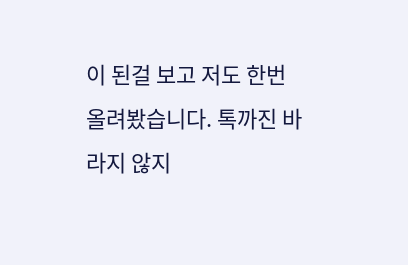이 된걸 보고 저도 한번 올려봤습니다. 톡까진 바라지 않지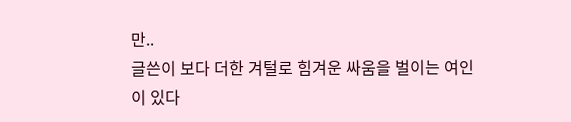만..
글쓴이 보다 더한 겨털로 힘겨운 싸움을 벌이는 여인이 있다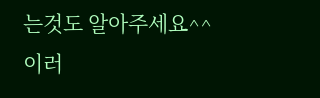는것도 알아주세요^^
이러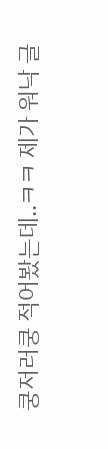쿵저러쿵 적어봤는데..ㅋㅋ 제가 워낙 글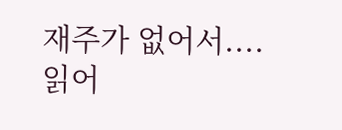재주가 없어서....
읽어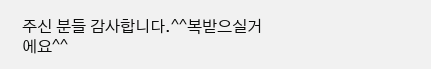주신 분들 감사합니다.^^복받으실거에요^^